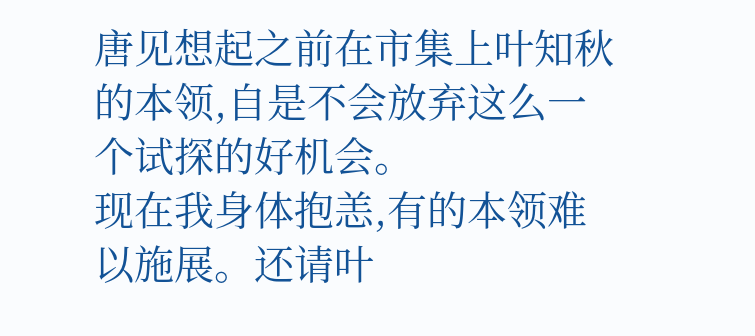唐见想起之前在市集上叶知秋的本领,自是不会放弃这么一个试探的好机会。
现在我身体抱恙,有的本领难以施展。还请叶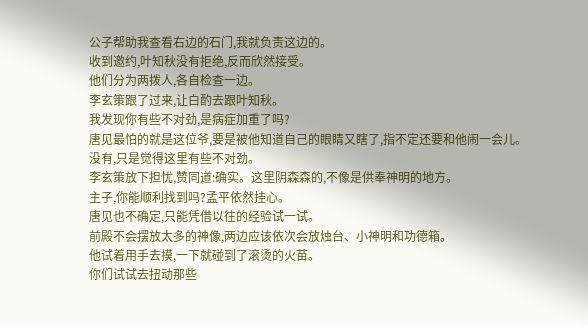公子帮助我查看右边的石门,我就负责这边的。
收到邀约,叶知秋没有拒绝,反而欣然接受。
他们分为两拨人,各自检查一边。
李玄策跟了过来,让白酌去跟叶知秋。
我发现你有些不对劲,是病症加重了吗?
唐见最怕的就是这位爷,要是被他知道自己的眼睛又瞎了,指不定还要和他闹一会儿。
没有,只是觉得这里有些不对劲。
李玄策放下担忧,赞同道:确实。这里阴森森的,不像是供奉神明的地方。
主子,你能顺利找到吗?孟平依然挂心。
唐见也不确定,只能凭借以往的经验试一试。
前殿不会摆放太多的神像,两边应该依次会放烛台、小神明和功德箱。
他试着用手去摸,一下就碰到了滚烫的火苗。
你们试试去扭动那些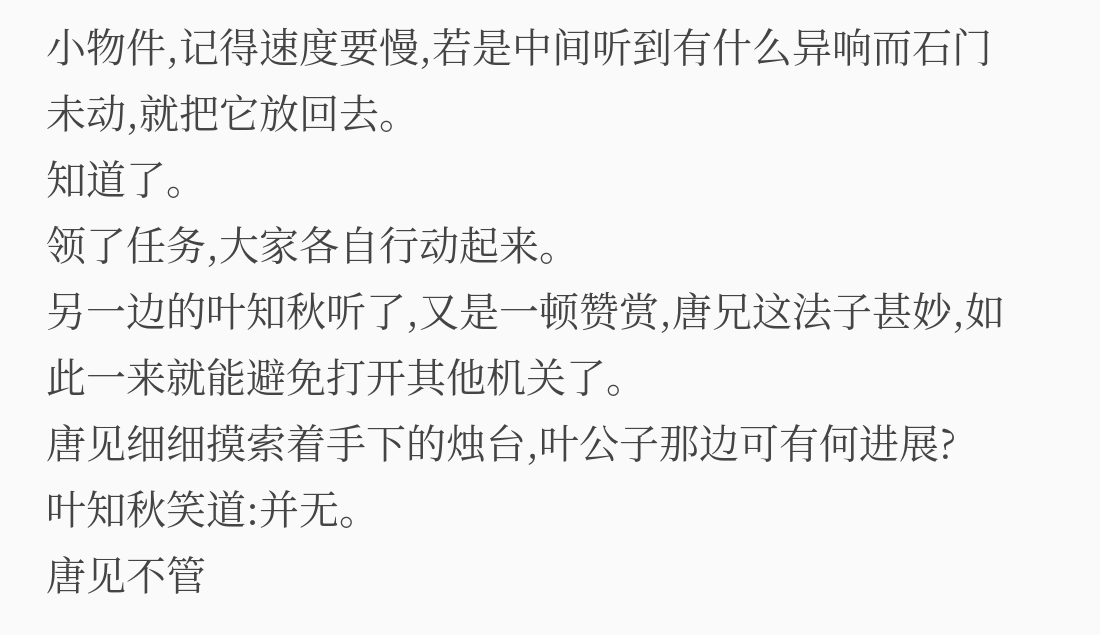小物件,记得速度要慢,若是中间听到有什么异响而石门未动,就把它放回去。
知道了。
领了任务,大家各自行动起来。
另一边的叶知秋听了,又是一顿赞赏,唐兄这法子甚妙,如此一来就能避免打开其他机关了。
唐见细细摸索着手下的烛台,叶公子那边可有何进展?
叶知秋笑道:并无。
唐见不管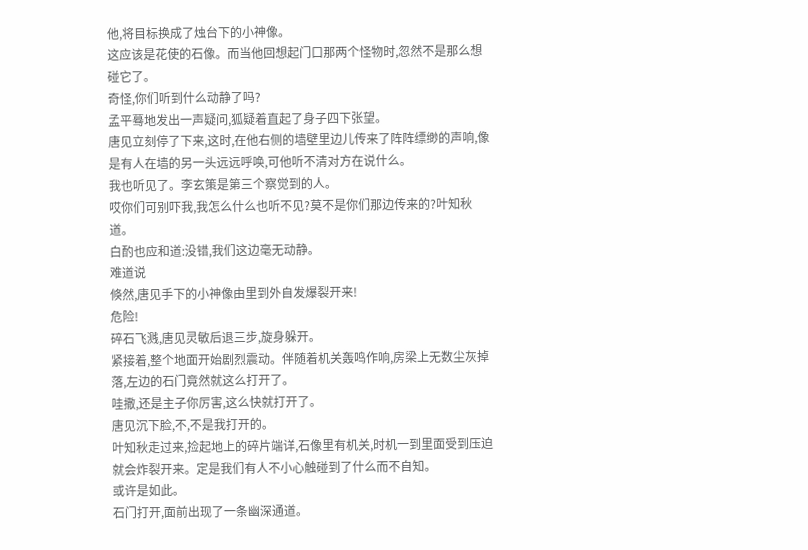他,将目标换成了烛台下的小神像。
这应该是花使的石像。而当他回想起门口那两个怪物时,忽然不是那么想碰它了。
奇怪,你们听到什么动静了吗?
孟平蓦地发出一声疑问,狐疑着直起了身子四下张望。
唐见立刻停了下来,这时,在他右侧的墙壁里边儿传来了阵阵缥缈的声响,像是有人在墙的另一头远远呼唤,可他听不清对方在说什么。
我也听见了。李玄策是第三个察觉到的人。
哎你们可别吓我,我怎么什么也听不见?莫不是你们那边传来的?叶知秋道。
白酌也应和道:没错,我们这边毫无动静。
难道说
倏然,唐见手下的小神像由里到外自发爆裂开来!
危险!
碎石飞溅,唐见灵敏后退三步,旋身躲开。
紧接着,整个地面开始剧烈震动。伴随着机关轰鸣作响,房梁上无数尘灰掉落,左边的石门竟然就这么打开了。
哇撒,还是主子你厉害,这么快就打开了。
唐见沉下脸,不,不是我打开的。
叶知秋走过来,捡起地上的碎片端详,石像里有机关,时机一到里面受到压迫就会炸裂开来。定是我们有人不小心触碰到了什么而不自知。
或许是如此。
石门打开,面前出现了一条幽深通道。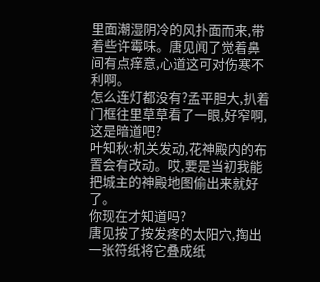里面潮湿阴冷的风扑面而来,带着些许霉味。唐见闻了觉着鼻间有点痒意,心道这可对伤寒不利啊。
怎么连灯都没有?孟平胆大,扒着门框往里草草看了一眼,好窄啊,这是暗道吧?
叶知秋:机关发动,花神殿内的布置会有改动。哎,要是当初我能把城主的神殿地图偷出来就好了。
你现在才知道吗?
唐见按了按发疼的太阳穴,掏出一张符纸将它叠成纸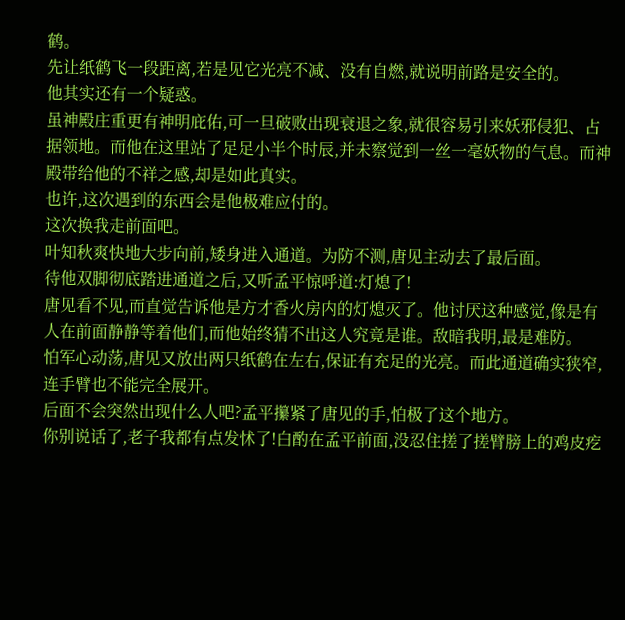鹤。
先让纸鹤飞一段距离,若是见它光亮不减、没有自燃,就说明前路是安全的。
他其实还有一个疑惑。
虽神殿庄重更有神明庇佑,可一旦破败出现衰退之象,就很容易引来妖邪侵犯、占据领地。而他在这里站了足足小半个时辰,并未察觉到一丝一毫妖物的气息。而神殿带给他的不祥之感,却是如此真实。
也许,这次遇到的东西会是他极难应付的。
这次换我走前面吧。
叶知秋爽快地大步向前,矮身进入通道。为防不测,唐见主动去了最后面。
待他双脚彻底踏进通道之后,又听孟平惊呼道:灯熄了!
唐见看不见,而直觉告诉他是方才香火房内的灯熄灭了。他讨厌这种感觉,像是有人在前面静静等着他们,而他始终猜不出这人究竟是谁。敌暗我明,最是难防。
怕军心动荡,唐见又放出两只纸鹤在左右,保证有充足的光亮。而此通道确实狭窄,连手臂也不能完全展开。
后面不会突然出现什么人吧?孟平攥紧了唐见的手,怕极了这个地方。
你别说话了,老子我都有点发怵了!白酌在孟平前面,没忍住搓了搓臂膀上的鸡皮疙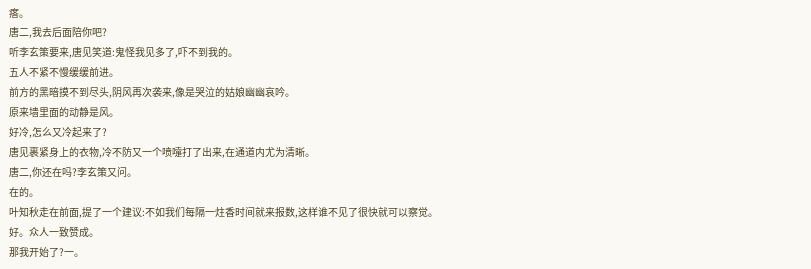瘩。
唐二,我去后面陪你吧?
听李玄策要来,唐见笑道:鬼怪我见多了,吓不到我的。
五人不紧不慢缓缓前进。
前方的黑暗摸不到尽头,阴风再次袭来,像是哭泣的姑娘幽幽哀吟。
原来墙里面的动静是风。
好冷,怎么又冷起来了?
唐见裹紧身上的衣物,冷不防又一个喷嚏打了出来,在通道内尤为清晰。
唐二,你还在吗?李玄策又问。
在的。
叶知秋走在前面,提了一个建议:不如我们每隔一炷香时间就来报数,这样谁不见了很快就可以察觉。
好。众人一致赞成。
那我开始了?一。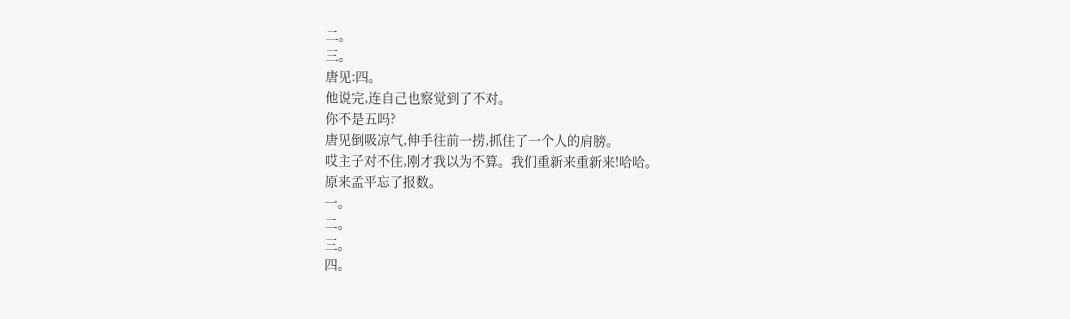二。
三。
唐见:四。
他说完,连自己也察觉到了不对。
你不是五吗?
唐见倒吸凉气,伸手往前一捞,抓住了一个人的肩膀。
哎主子对不住,刚才我以为不算。我们重新来重新来!哈哈。
原来孟平忘了报数。
一。
二。
三。
四。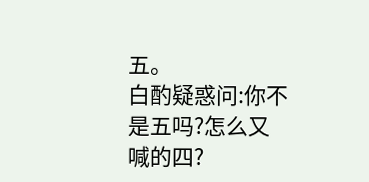五。
白酌疑惑问:你不是五吗?怎么又喊的四?